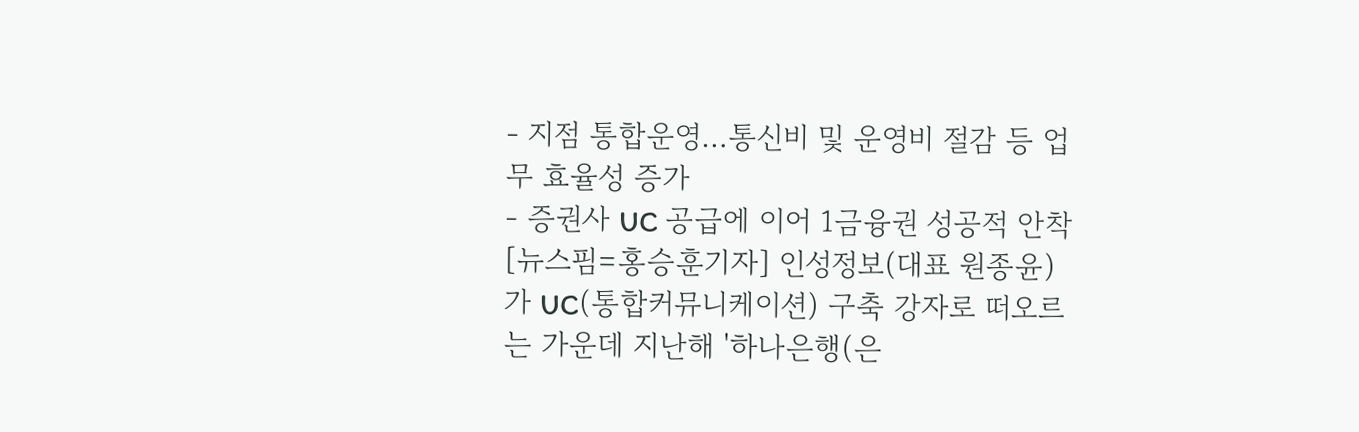- 지점 통합운영…통신비 및 운영비 절감 등 업무 효율성 증가
- 증권사 UC 공급에 이어 1금융권 성공적 안착
[뉴스핌=홍승훈기자] 인성정보(대표 원종윤)가 UC(통합커뮤니케이션) 구축 강자로 떠오르는 가운데 지난해 '하나은행(은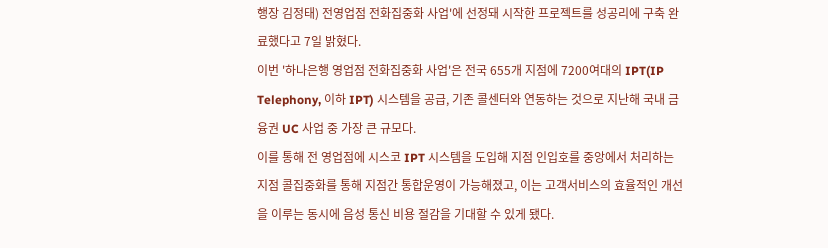행장 김정태) 전영업점 전화집중화 사업'에 선정돼 시작한 프로젝트를 성공리에 구축 완료했다고 7일 밝혔다.
이번 '하나은행 영업점 전화집중화 사업'은 전국 655개 지점에 7200여대의 IPT(IP Telephony, 이하 IPT) 시스템을 공급, 기존 콜센터와 연동하는 것으로 지난해 국내 금융권 UC 사업 중 가장 큰 규모다.
이를 통해 전 영업점에 시스코 IPT 시스템을 도입해 지점 인입호를 중앙에서 처리하는 지점 콜집중화를 통해 지점간 통합운영이 가능해졌고, 이는 고객서비스의 효율적인 개선을 이루는 동시에 음성 통신 비용 절감을 기대할 수 있게 됐다.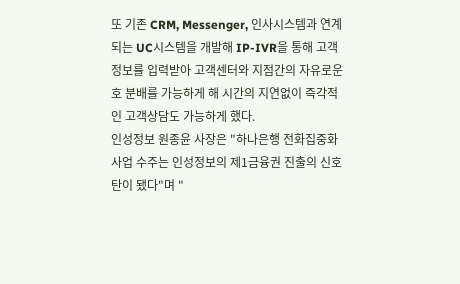또 기존 CRM, Messenger, 인사시스템과 연계되는 UC시스템을 개발해 IP-IVR을 통해 고객정보를 입력받아 고객센터와 지점간의 자유로운 호 분배를 가능하게 해 시간의 지연없이 즉각적인 고객상담도 가능하게 했다.
인성정보 원종윤 사장은 "하나은행 전화집중화 사업 수주는 인성정보의 제1금융권 진출의 신호탄이 됐다"며 "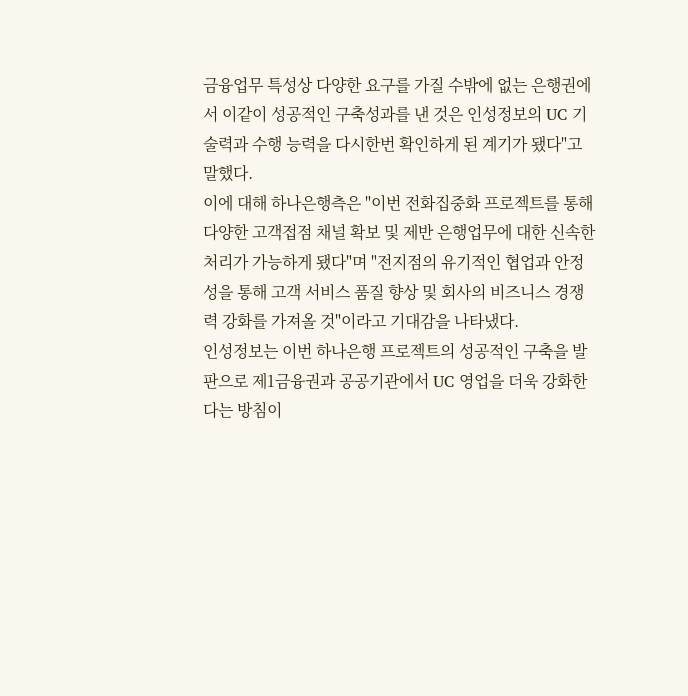금융업무 특성상 다양한 요구를 가질 수밖에 없는 은행권에서 이같이 성공적인 구축성과를 낸 것은 인성정보의 UC 기술력과 수행 능력을 다시한번 확인하게 된 계기가 됐다"고 말했다.
이에 대해 하나은행측은 "이번 전화집중화 프로젝트를 통해 다양한 고객접점 채널 확보 및 제반 은행업무에 대한 신속한 처리가 가능하게 됐다"며 "전지점의 유기적인 협업과 안정성을 통해 고객 서비스 품질 향상 및 회사의 비즈니스 경쟁력 강화를 가져올 것"이라고 기대감을 나타냈다.
인성정보는 이번 하나은행 프로젝트의 성공적인 구축을 발판으로 제1금융권과 공공기관에서 UC 영업을 더욱 강화한다는 방침이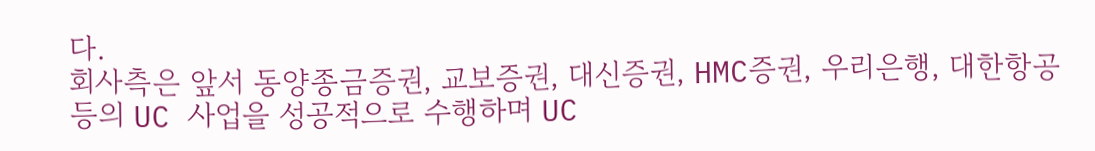다.
회사측은 앞서 동양종금증권, 교보증권, 대신증권, HMC증권, 우리은행, 대한항공 등의 UC 사업을 성공적으로 수행하며 UC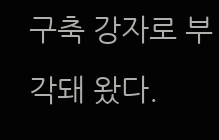구축 강자로 부각돼 왔다.